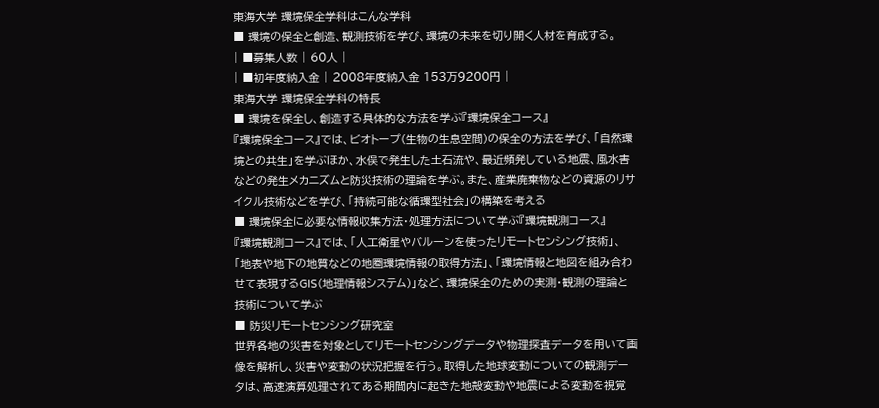東海大学 環境保全学科はこんな学科
■ 環境の保全と創造、観測技術を学び、環境の未来を切り開く人材を育成する。
| ■募集人数 | 60人 |
| ■初年度納入金 | 2008年度納入金 153万9200円 |
東海大学 環境保全学科の特長
■ 環境を保全し、創造する具体的な方法を学ぶ『環境保全コース』
『環境保全コース』では、ビオトープ(生物の生息空間)の保全の方法を学び、「自然環境との共生」を学ぶほか、水俣で発生した土石流や、最近頻発している地震、風水害などの発生メカニズムと防災技術の理論を学ぶ。また、産業廃棄物などの資源のリサイクル技術などを学び、「持続可能な循環型社会」の構築を考える
■ 環境保全に必要な情報収集方法・処理方法について学ぶ『環境観測コース』
『環境観測コース』では、「人工衛星やバルーンを使ったリモートセンシング技術」、「地表や地下の地質などの地圏環境情報の取得方法」、「環境情報と地図を組み合わせて表現するGIS(地理情報システム)」など、環境保全のための実測・観測の理論と技術について学ぶ
■ 防災リモートセンシング研究室
世界各地の災害を対象としてリモートセンシングデータや物理探査データを用いて画像を解析し、災害や変動の状況把握を行う。取得した地球変動についての観測データは、高速演算処理されてある期間内に起きた地殻変動や地震による変動を視覚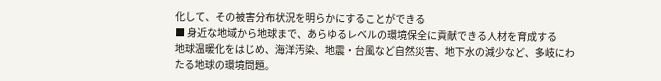化して、その被害分布状況を明らかにすることができる
■ 身近な地域から地球まで、あらゆるレベルの環境保全に貢献できる人材を育成する
地球温暖化をはじめ、海洋汚染、地震・台風など自然災害、地下水の減少など、多岐にわたる地球の環境問題。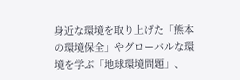身近な環境を取り上げた「熊本の環境保全」やグローバルな環境を学ぶ「地球環境問題」、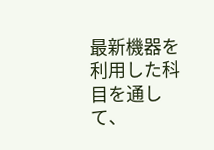最新機器を利用した科目を通して、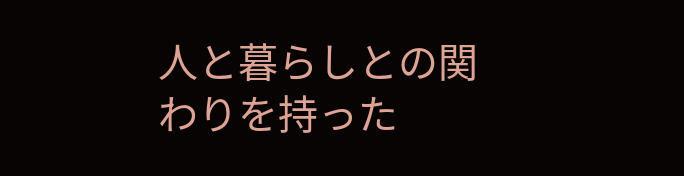人と暮らしとの関わりを持った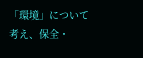「環境」について考え、保全・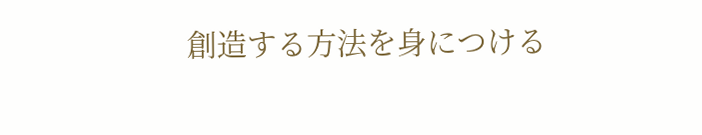創造する方法を身につける